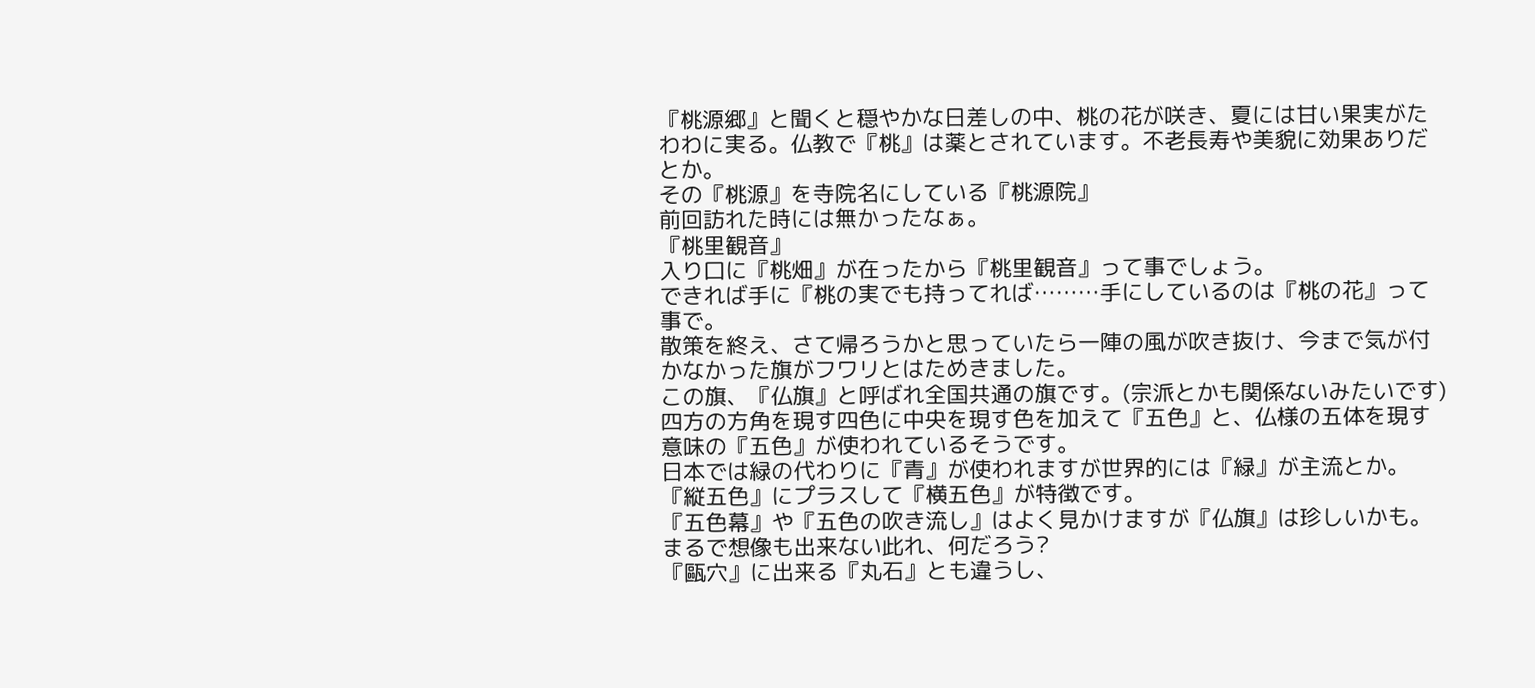『桃源郷』と聞くと穏やかな日差しの中、桃の花が咲き、夏には甘い果実がたわわに実る。仏教で『桃』は薬とされています。不老長寿や美貌に効果ありだとか。
その『桃源』を寺院名にしている『桃源院』
前回訪れた時には無かったなぁ。
『桃里観音』
入り口に『桃畑』が在ったから『桃里観音』って事でしょう。
できれば手に『桃の実でも持ってれば………手にしているのは『桃の花』って事で。
散策を終え、さて帰ろうかと思っていたら一陣の風が吹き抜け、今まで気が付かなかった旗がフワリとはためきました。
この旗、『仏旗』と呼ばれ全国共通の旗です。(宗派とかも関係ないみたいです)
四方の方角を現す四色に中央を現す色を加えて『五色』と、仏様の五体を現す意味の『五色』が使われているそうです。
日本では緑の代わりに『青』が使われますが世界的には『緑』が主流とか。
『縦五色』にプラスして『横五色』が特徴です。
『五色幕』や『五色の吹き流し』はよく見かけますが『仏旗』は珍しいかも。
まるで想像も出来ない此れ、何だろう?
『甌穴』に出来る『丸石』とも違うし、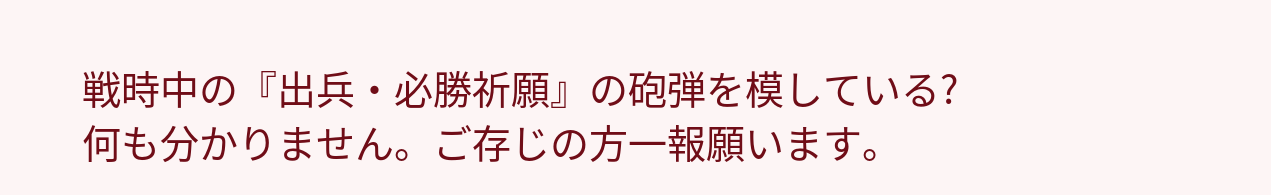戦時中の『出兵・必勝祈願』の砲弾を模している?
何も分かりません。ご存じの方一報願います。